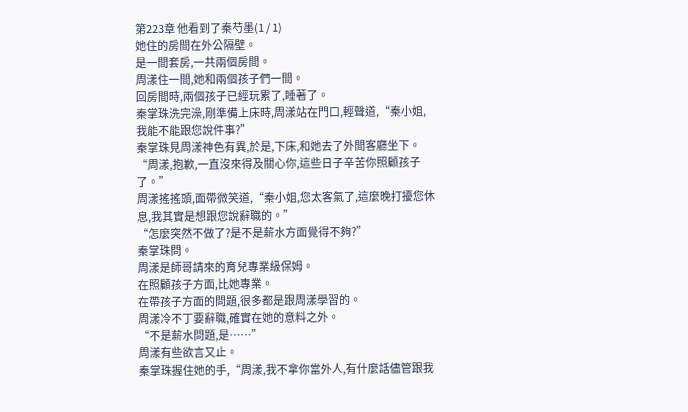第223章 他看到了秦芍墨(1 / 1)
她住的房間在外公隔壁。
是一間套房,一共兩個房間。
周漾住一間,她和兩個孩子們一間。
回房間時,兩個孩子已經玩累了,睡著了。
秦掌珠洗完澡,剛準備上床時,周漾站在門口,輕聲道,“秦小姐,我能不能跟您說件事?”
秦掌珠見周漾神色有異,於是,下床,和她去了外間客廳坐下。
“周漾,抱歉,一直沒來得及關心你,這些日子辛苦你照顧孩子了。”
周漾搖搖頭,面帶微笑道,“秦小姐,您太客氣了,這麼晚打擾您休息,我其實是想跟您說辭職的。”
“怎麼突然不做了?是不是薪水方面覺得不夠?”
秦掌珠問。
周漾是師哥請來的育兒專業級保姆。
在照顧孩子方面,比她專業。
在帶孩子方面的問題,很多都是跟周漾學習的。
周漾冷不丁要辭職,確實在她的意料之外。
“不是薪水問題,是……”
周漾有些欲言又止。
秦掌珠握住她的手,“周漾,我不拿你當外人,有什麼話儘管跟我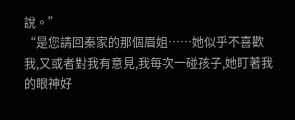說。”
“是您請回秦家的那個眉姐……她似乎不喜歡我,又或者對我有意見,我每次一碰孩子,她盯著我的眼神好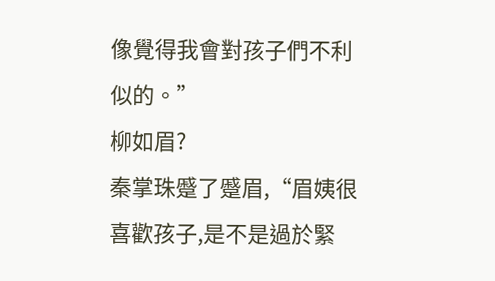像覺得我會對孩子們不利似的。”
柳如眉?
秦掌珠蹙了蹙眉,“眉姨很喜歡孩子,是不是過於緊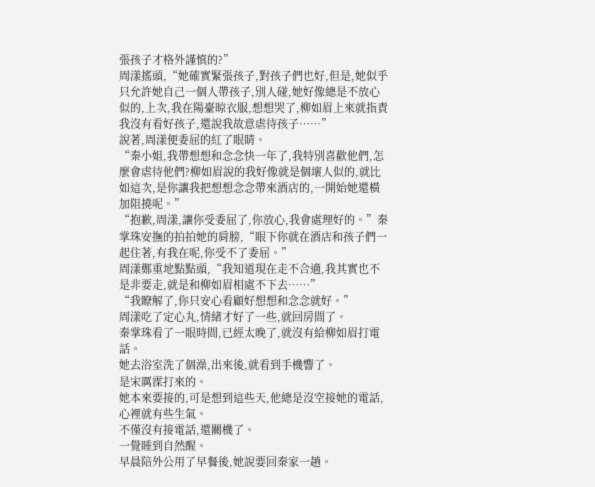張孩子才格外謹慎的?”
周漾搖頭,“她確實緊張孩子,對孩子們也好,但是,她似乎只允許她自己一個人帶孩子,別人碰,她好像總是不放心似的,上次,我在陽臺晾衣服,想想哭了,柳如眉上來就指責我沒有看好孩子,還說我故意虐待孩子……”
說著,周漾便委屈的紅了眼睛。
“秦小姐,我帶想想和念念快一年了,我特別喜歡他們,怎麼會虐待他們?柳如眉說的我好像就是個壞人似的,就比如這次,是你讓我把想想念念帶來酒店的,一開始她還橫加阻撓呢。”
“抱歉,周漾,讓你受委屈了,你放心,我會處理好的。”秦掌珠安撫的拍拍她的肩膀,“眼下你就在酒店和孩子們一起住著,有我在呢,你受不了委屈。”
周漾鄭重地點點頭,“我知道現在走不合適,我其實也不是非要走,就是和柳如眉相處不下去……”
“我瞭解了,你只安心看顧好想想和念念就好。”
周漾吃了定心丸,情緒才好了一些,就回房間了。
秦掌珠看了一眼時間,已經太晚了,就沒有給柳如眉打電話。
她去浴室洗了個澡,出來後,就看到手機響了。
是宋厲霂打來的。
她本來要接的,可是想到這些天,他總是沒空接她的電話,心裡就有些生氣。
不僅沒有接電話,還關機了。
一覺睡到自然醒。
早晨陪外公用了早餐後,她說要回秦家一趟。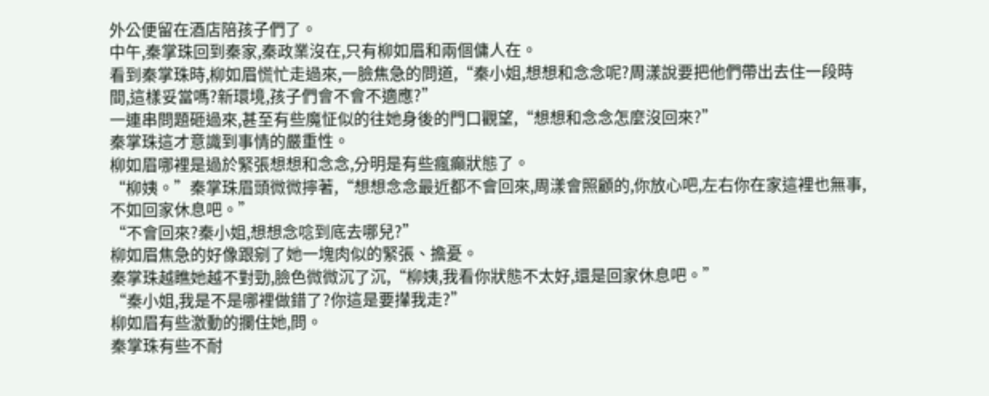外公便留在酒店陪孩子們了。
中午,秦掌珠回到秦家,秦政業沒在,只有柳如眉和兩個傭人在。
看到秦掌珠時,柳如眉慌忙走過來,一臉焦急的問道,“秦小姐,想想和念念呢?周漾說要把他們帶出去住一段時間,這樣妥當嗎?新環境,孩子們會不會不適應?”
一連串問題砸過來,甚至有些魔怔似的往她身後的門口觀望,“想想和念念怎麼沒回來?”
秦掌珠這才意識到事情的嚴重性。
柳如眉哪裡是過於緊張想想和念念,分明是有些瘋癲狀態了。
“柳姨。”秦掌珠眉頭微微擰著,“想想念念最近都不會回來,周漾會照顧的,你放心吧,左右你在家這裡也無事,不如回家休息吧。”
“不會回來?秦小姐,想想念唸到底去哪兒?”
柳如眉焦急的好像跟剜了她一塊肉似的緊張、擔憂。
秦掌珠越瞧她越不對勁,臉色微微沉了沉,“柳姨,我看你狀態不太好,還是回家休息吧。”
“秦小姐,我是不是哪裡做錯了?你這是要攆我走?”
柳如眉有些激動的攔住她,問。
秦掌珠有些不耐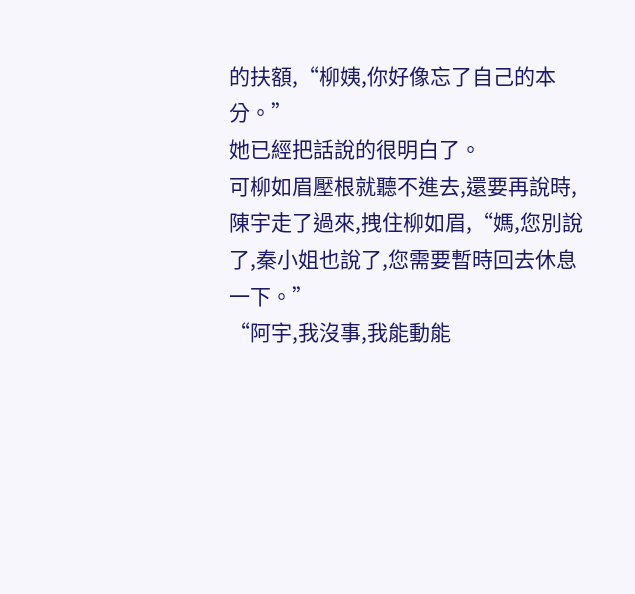的扶額,“柳姨,你好像忘了自己的本分。”
她已經把話說的很明白了。
可柳如眉壓根就聽不進去,還要再說時,陳宇走了過來,拽住柳如眉,“媽,您別說了,秦小姐也說了,您需要暫時回去休息一下。”
“阿宇,我沒事,我能動能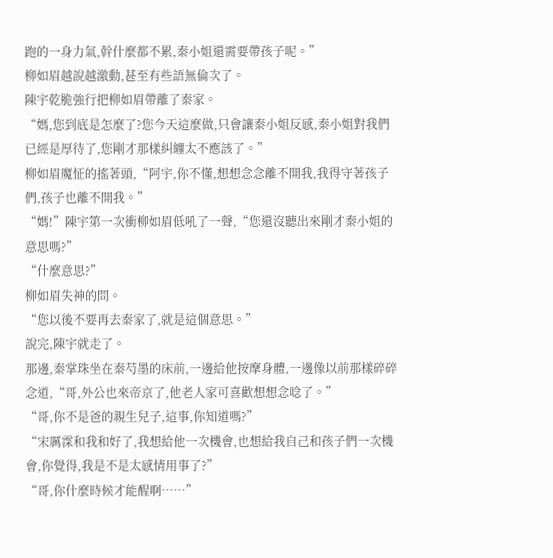跑的一身力氣,幹什麼都不累,秦小姐還需要帶孩子呢。”
柳如眉越說越激動,甚至有些語無倫次了。
陳宇乾脆強行把柳如眉帶離了秦家。
“媽,您到底是怎麼了?您今天這麼做,只會讓秦小姐反感,秦小姐對我們已經是厚待了,您剛才那樣糾纏太不應該了。”
柳如眉魔怔的搖著頭,“阿宇,你不懂,想想念念離不開我,我得守著孩子們,孩子也離不開我。”
“媽!”陳宇第一次衝柳如眉低吼了一聲,“您還沒聽出來剛才秦小姐的意思嗎?”
“什麼意思?”
柳如眉失神的問。
“您以後不要再去秦家了,就是這個意思。”
說完,陳宇就走了。
那邊,秦掌珠坐在秦芍墨的床前,一邊給他按摩身體,一邊像以前那樣碎碎念道,“哥,外公也來帝京了,他老人家可喜歡想想念唸了。”
“哥,你不是爸的親生兒子,這事,你知道嗎?”
“宋厲霂和我和好了,我想給他一次機會,也想給我自己和孩子們一次機會,你覺得,我是不是太感情用事了?”
“哥,你什麼時候才能醒啊……”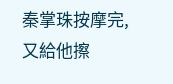秦掌珠按摩完,又給他擦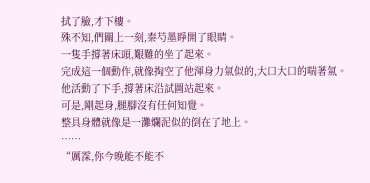拭了臉,才下樓。
殊不知,們關上一刻,秦芍墨睜開了眼睛。
一隻手撐著床頭,艱難的坐了起來。
完成這一個動作,就像掏空了他渾身力氣似的,大口大口的喘著氣。
他活動了下手,撐著床沿試圖站起來。
可是,剛起身,腿腳沒有任何知覺。
整具身體就像是一灘爛泥似的倒在了地上。
……
“厲霂,你今晚能不能不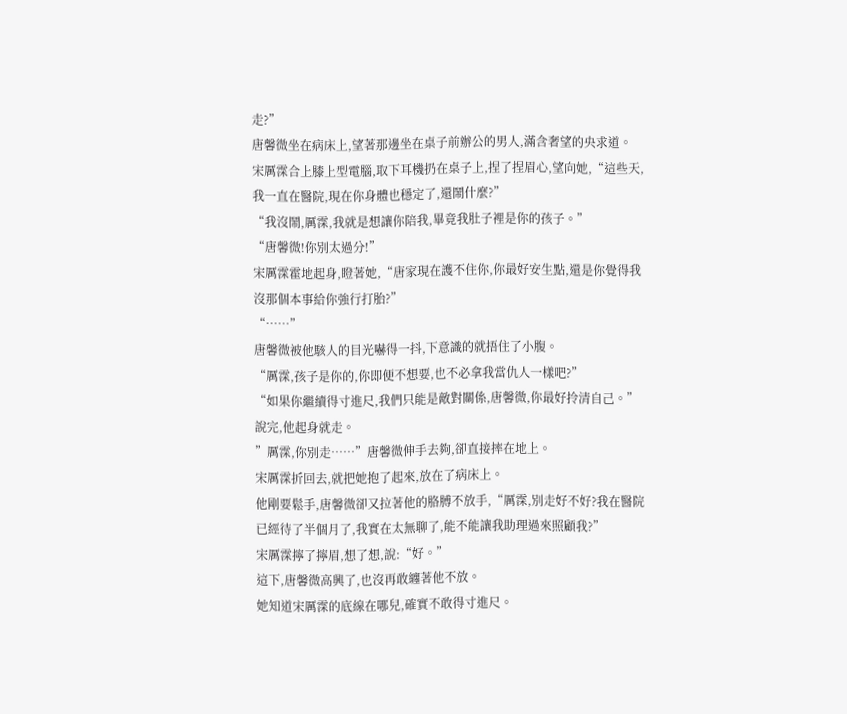走?”
唐馨微坐在病床上,望著那邊坐在桌子前辦公的男人,滿含奢望的央求道。
宋厲霂合上膝上型電腦,取下耳機扔在桌子上,捏了捏眉心,望向她,“這些天,我一直在醫院,現在你身體也穩定了,還鬧什麼?”
“我沒鬧,厲霂,我就是想讓你陪我,畢竟我肚子裡是你的孩子。”
“唐馨微!你別太過分!”
宋厲霂霍地起身,瞪著她,“唐家現在護不住你,你最好安生點,還是你覺得我沒那個本事給你強行打胎?”
“……”
唐馨微被他駭人的目光嚇得一抖,下意識的就捂住了小腹。
“厲霂,孩子是你的,你即便不想要,也不必拿我當仇人一樣吧?”
“如果你繼續得寸進尺,我們只能是敵對關係,唐馨微,你最好拎清自己。”
說完,他起身就走。
”厲霂,你別走……”唐馨微伸手去夠,卻直接摔在地上。
宋厲霂折回去,就把她抱了起來,放在了病床上。
他剛要鬆手,唐馨微卻又拉著他的胳膊不放手,“厲霂,別走好不好?我在醫院已經待了半個月了,我實在太無聊了,能不能讓我助理過來照顧我?”
宋厲霂擰了擰眉,想了想,說:“好。”
這下,唐馨微高興了,也沒再敢纏著他不放。
她知道宋厲霂的底線在哪兒,確實不敢得寸進尺。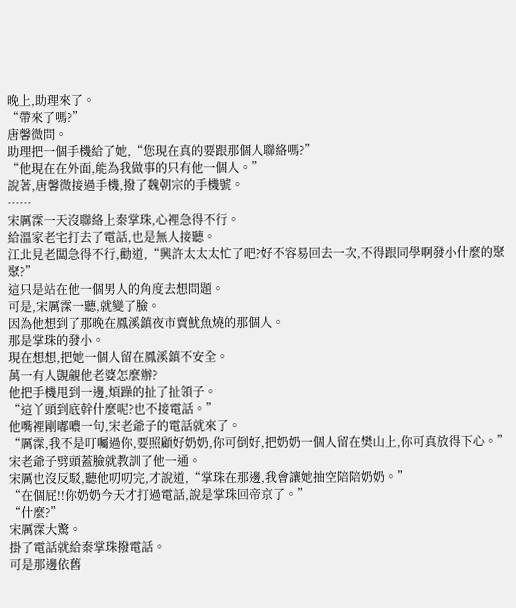晚上,助理來了。
“帶來了嗎?”
唐馨微問。
助理把一個手機給了她,“您現在真的要跟那個人聯絡嗎?”
“他現在在外面,能為我做事的只有他一個人。”
說著,唐馨微接過手機,撥了魏朝宗的手機號。
……
宋厲霂一天沒聯絡上秦掌珠,心裡急得不行。
給溫家老宅打去了電話,也是無人接聽。
江北見老闆急得不行,勸道,“興許太太太忙了吧?好不容易回去一次,不得跟同學啊發小什麼的聚聚?”
這只是站在他一個男人的角度去想問題。
可是,宋厲霂一聽,就變了臉。
因為他想到了那晚在鳳溪鎮夜市賣魷魚燒的那個人。
那是掌珠的發小。
現在想想,把她一個人留在鳳溪鎮不安全。
萬一有人覬覦他老婆怎麼辦?
他把手機甩到一邊,煩躁的扯了扯領子。
“這丫頭到底幹什麼呢?也不接電話。”
他嘴裡剛嘟噥一句,宋老爺子的電話就來了。
“厲霂,我不是叮囑過你,要照顧好奶奶,你可倒好,把奶奶一個人留在樊山上,你可真放得下心。”
宋老爺子劈頭蓋臉就教訓了他一通。
宋厲也沒反駁,聽他叨叨完,才說道,“掌珠在那邊,我會讓她抽空陪陪奶奶。”
“在個屁!!你奶奶今天才打過電話,說是掌珠回帝京了。”
“什麼?”
宋厲霂大驚。
掛了電話就給秦掌珠撥電話。
可是那邊依舊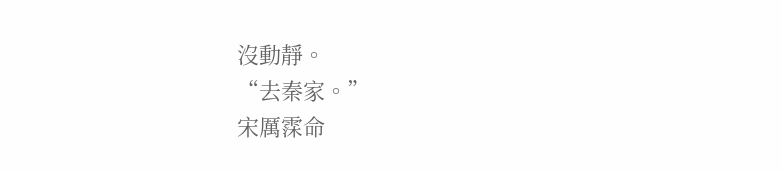沒動靜。
“去秦家。”
宋厲霂命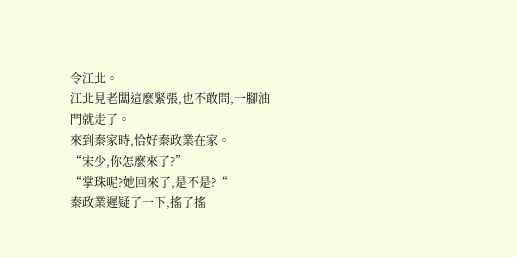令江北。
江北見老闆這麼緊張,也不敢問,一腳油門就走了。
來到秦家時,恰好秦政業在家。
“宋少,你怎麼來了?”
“掌珠呢?她回來了,是不是?“
秦政業遲疑了一下,搖了搖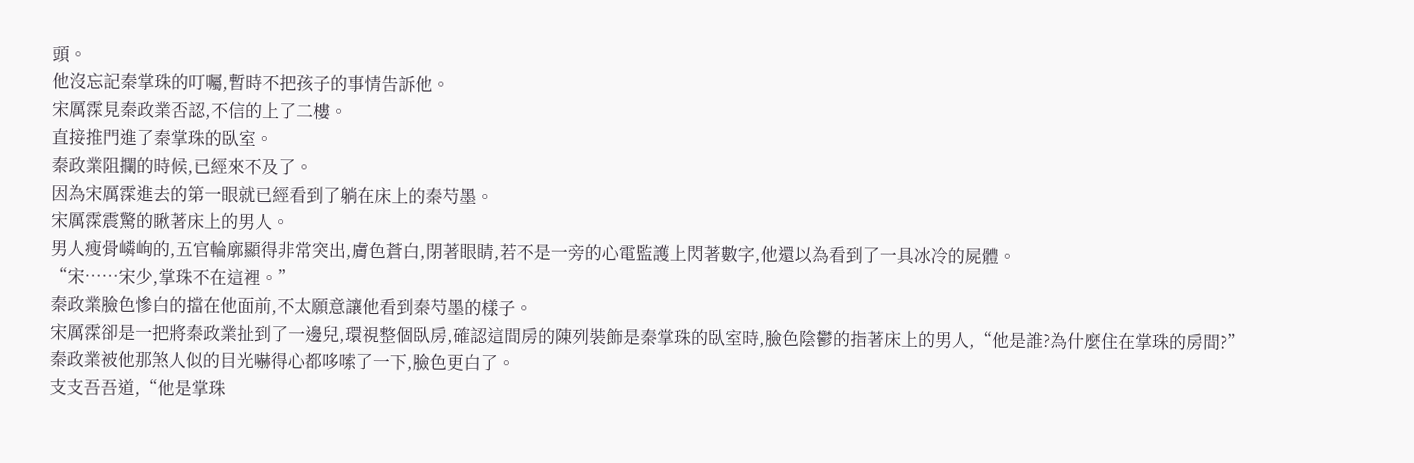頭。
他沒忘記秦掌珠的叮囑,暫時不把孩子的事情告訴他。
宋厲霂見秦政業否認,不信的上了二樓。
直接推門進了秦掌珠的臥室。
秦政業阻攔的時候,已經來不及了。
因為宋厲霂進去的第一眼就已經看到了躺在床上的秦芍墨。
宋厲霂震驚的瞅著床上的男人。
男人瘦骨嶙峋的,五官輪廓顯得非常突出,膚色蒼白,閉著眼睛,若不是一旁的心電監護上閃著數字,他還以為看到了一具冰冷的屍體。
“宋……宋少,掌珠不在這裡。”
秦政業臉色慘白的擋在他面前,不太願意讓他看到秦芍墨的樣子。
宋厲霂卻是一把將秦政業扯到了一邊兒,環視整個臥房,確認這間房的陳列裝飾是秦掌珠的臥室時,臉色陰鬱的指著床上的男人,“他是誰?為什麼住在掌珠的房間?”
秦政業被他那煞人似的目光嚇得心都哆嗦了一下,臉色更白了。
支支吾吾道,“他是掌珠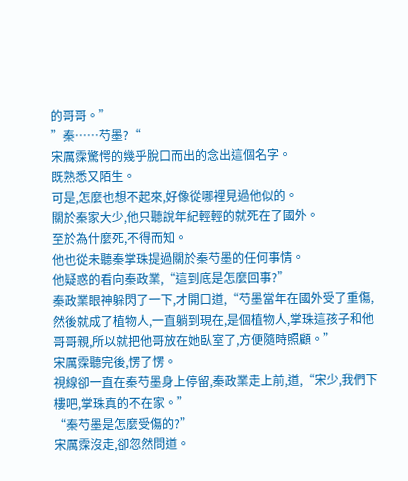的哥哥。”
”秦……芍墨?“
宋厲霂驚愕的幾乎脫口而出的念出這個名字。
既熟悉又陌生。
可是,怎麼也想不起來,好像從哪裡見過他似的。
關於秦家大少,他只聽說年紀輕輕的就死在了國外。
至於為什麼死,不得而知。
他也從未聽秦掌珠提過關於秦芍墨的任何事情。
他疑惑的看向秦政業,“這到底是怎麼回事?”
秦政業眼神躲閃了一下,才開口道,“芍墨當年在國外受了重傷,然後就成了植物人,一直躺到現在,是個植物人,掌珠這孩子和他哥哥親,所以就把他哥放在她臥室了,方便隨時照顧。”
宋厲霂聽完後,愣了愣。
視線卻一直在秦芍墨身上停留,秦政業走上前,道,“宋少,我們下樓吧,掌珠真的不在家。”
“秦芍墨是怎麼受傷的?”
宋厲霂沒走,卻忽然問道。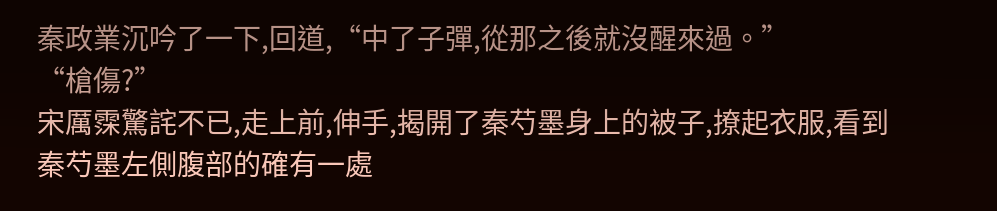秦政業沉吟了一下,回道,“中了子彈,從那之後就沒醒來過。”
“槍傷?”
宋厲霂驚詫不已,走上前,伸手,揭開了秦芍墨身上的被子,撩起衣服,看到秦芍墨左側腹部的確有一處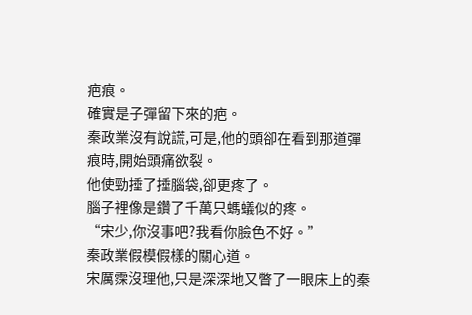疤痕。
確實是子彈留下來的疤。
秦政業沒有說謊,可是,他的頭卻在看到那道彈痕時,開始頭痛欲裂。
他使勁捶了捶腦袋,卻更疼了。
腦子裡像是鑽了千萬只螞蟻似的疼。
“宋少,你沒事吧?我看你臉色不好。”
秦政業假模假樣的關心道。
宋厲霂沒理他,只是深深地又瞥了一眼床上的秦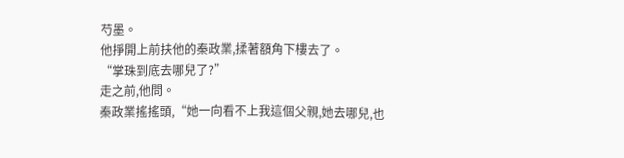芍墨。
他掙開上前扶他的秦政業,揉著額角下樓去了。
“掌珠到底去哪兒了?”
走之前,他問。
秦政業搖搖頭,“她一向看不上我這個父親,她去哪兒,也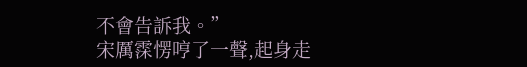不會告訴我。”
宋厲霂愣哼了一聲,起身走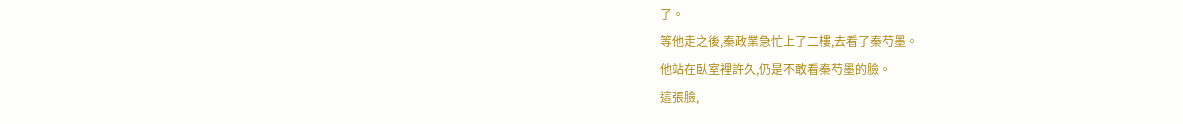了。
等他走之後,秦政業急忙上了二樓,去看了秦芍墨。
他站在臥室裡許久,仍是不敢看秦芍墨的臉。
這張臉,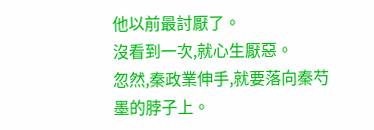他以前最討厭了。
沒看到一次,就心生厭惡。
忽然,秦政業伸手,就要落向秦芍墨的脖子上。